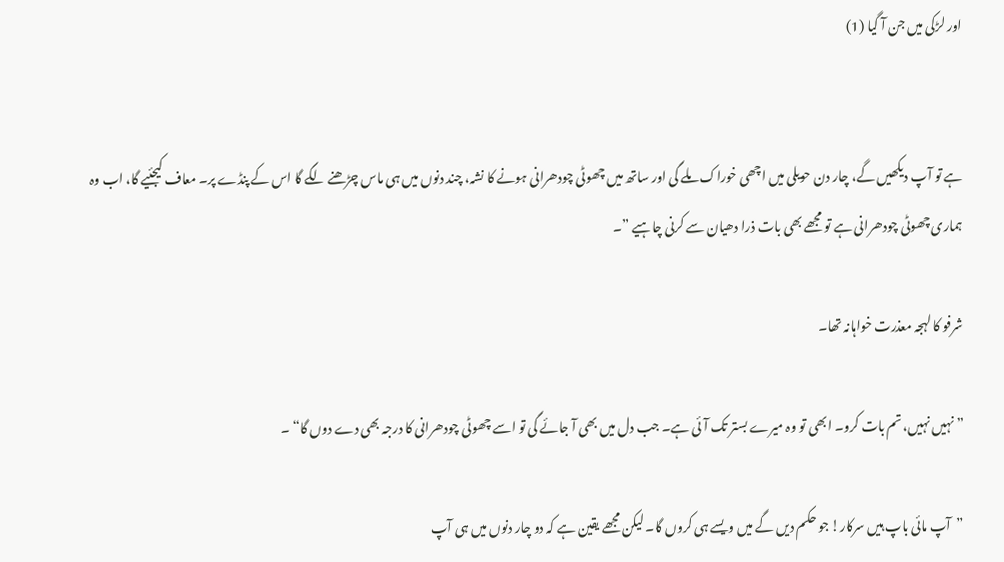اور لڑکی میں جن آ گیا (1)


ہے تو آپ دیکھیں گے، چار دن حویلی میں اچھی خوراک ملے گی اور ساتھ میں چھوٹی چودھرانی ہونے کا نشہ، چند دنوں میں ہی ماس چڑھنے لگے گا اس کے پنڈے پر۔ معاف کیجئیے گا، اب وہ ہماری چھوٹی چودھرانی ہے تو مجھے بھی بات ذرا دھیان سے کرنی چاہیے ”۔

شرفو کا لہجہ معذرت خواہانہ تھا۔

”نہیں نہیں، تم بات کرو۔ ابھی تو وہ میرے بستر تک آئی ہے۔ جب دل میں بھی آ جائے گی تو اسے چھوٹی چودھرانی کا درجہ بھی دے دوں گا“ ۔

”آپ مائی باپ ہیں سرکار! جو حکم دیں گے میں ویسے ہی کروں گا۔ لیکن مجھے یقین ہے کہ دو چار دنوں میں ہی آپ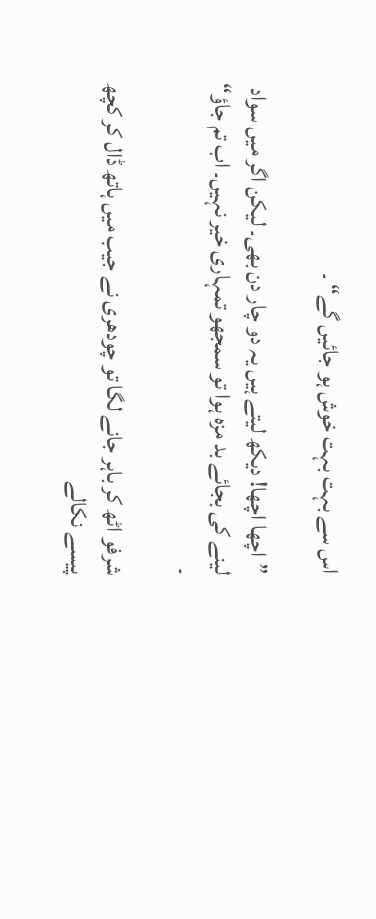اس سے بہت بہت خوش ہو جائیں گے“ ۔

”اچھا اچھا! دیکھ لیتے ہیں یہ دو چار دن بھی۔ لیکن اگر میں سواد لینے کی بجائے بد مزہ ہوا تو سمجھو تمہاری خیر نہیں۔ اب تم جاؤ“ ۔

شرفو اٹھ کر باہر جانے لگا تو چودھری نے جیب میں ہاتھ ڈال کر کچھ پیسے نکالے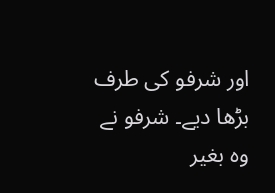اور شرفو کی طرف بڑھا دیے۔ شرفو نے وہ بغیر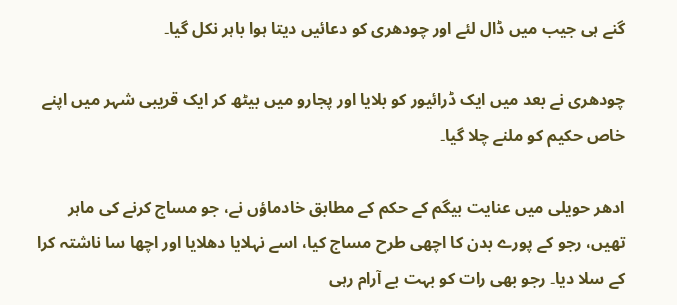گنے ہی جیب میں ڈال لئے اور چودھری کو دعائیں دیتا ہوا باہر نکل گیا۔

چودھری نے بعد میں ایک ڈرائیور کو بلایا اور پجارو میں بیٹھ کر ایک قریبی شہر میں اپنے خاص حکیم کو ملنے چلا گیا۔

ادھر حویلی میں عنایت بیگم کے حکم کے مطابق خادماؤں نے، جو مساج کرنے کی ماہر تھیں، رجو کے پورے بدن کا اچھی طرح مساج کیا، اسے نہلایا دھلایا اور اچھا سا ناشتہ کرا کے سلا دیا۔ رجو بھی رات کو بہت بے آرام رہی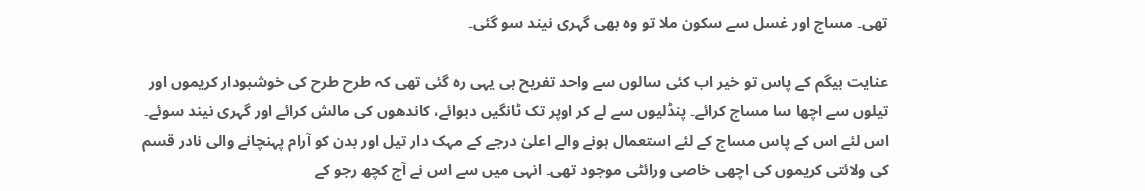تھی۔ مساج اور غسل سے سکون ملا تو وہ بھی گہری نیند سو گئی۔

عنایت بیگم کے پاس تو خیر اب کئی سالوں سے واحد تفریح ہی یہی رہ گئی تھی کہ طرح طرح کی خوشبودار کریموں اور تیلوں سے اچھا سا مساج کرائے۔ پنڈلیوں سے لے کر اوپر تک ٹانگیں دبوائے، کاندھوں کی مالش کرائے اور گہری نیند سوئے۔ اس لئے اس کے پاس مساج کے لئے استعمال ہونے والے اعلیٰ درجے کے مہک دار تیل اور بدن کو آرام پہنچانے والی نادر قسم کی ولائتی کریموں کی اچھی خاصی ورائٹی موجود تھی۔ انہی میں سے اس نے آج کچھ رجو کے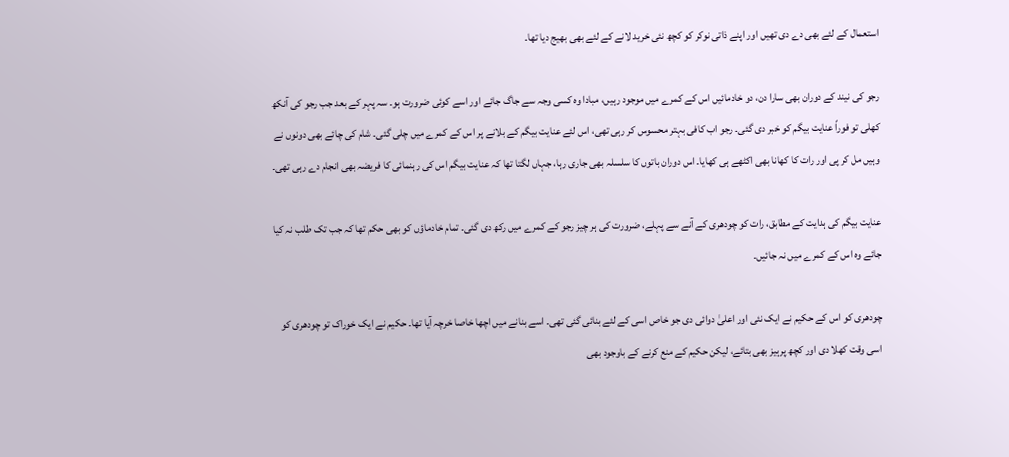استعمال کے لئے بھی دے دی تھیں اور اپنے ذاتی نوکر کو کچھ نئی خرید لانے کے لئے بھی بھیج دیا تھا۔

رجو کی نیند کے دوران بھی سارا دن، دو خادمائیں اس کے کمرے میں موجود رہیں، مبادا وہ کسی وجہ سے جاگ جائے اور اسے کوئی ضرورت ہو۔ سہ پہر کے بعد جب رجو کی آنکھ کھلی تو فوراً عنایت بیگم کو خبر دی گئی۔ رجو اب کافی بہتر محسوس کر رہی تھی، اس لئے عنایت بیگم کے بلانے پر اس کے کمرے میں چلی گئی۔ شام کی چائے بھی دونوں نے وہیں مل کر پی اور رات کا کھانا بھی اکٹھے ہی کھایا۔ اس دوران باتوں کا سلسلہ بھی جاری رہا، جہاں لگتا تھا کہ عنایت بیگم اس کی رہنمائی کا فریضہ بھی انجام دے رہی تھی۔

عنایت بیگم کی ہدایت کے مطابق، رات کو چودھری کے آنے سے پہلے، ضرورت کی ہر چیز رجو کے کمرے میں رکھ دی گئی۔ تمام خادماؤں کو بھی حکم تھا کہ جب تک طلب نہ کیا جائے وہ اس کے کمرے میں نہ جائیں۔

چودھری کو اس کے حکیم نے ایک نئی اور اعلیٰ دوائی دی جو خاص اسی کے لئے بنائی گئی تھی۔ اسے بنانے میں اچھا خاصا خرچہ آیا تھا۔ حکیم نے ایک خوراک تو چودھری کو اسی وقت کھلا دی اور کچھ پرہیز بھی بتائے، لیکن حکیم کے منع کرنے کے باوجود بھی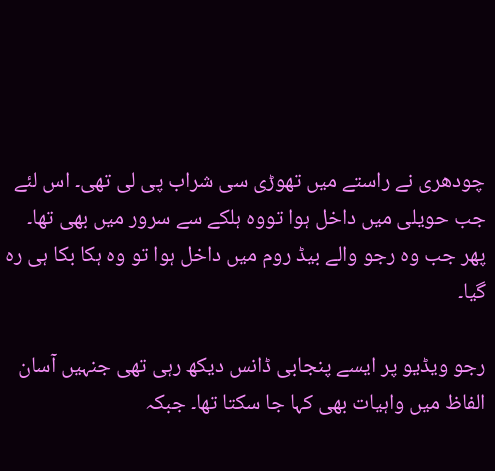چودھری نے راستے میں تھوڑی سی شراب پی لی تھی۔ اس لئے جب حویلی میں داخل ہوا تووہ ہلکے سے سرور میں بھی تھا۔ پھر جب وہ رجو والے بیڈ روم میں داخل ہوا تو وہ ہکا بکا ہی رہ گیا۔

رجو ویڈیو پر ایسے پنجابی ڈانس دیکھ رہی تھی جنہیں آسان الفاظ میں واہیات بھی کہا جا سکتا تھا۔ جبکہ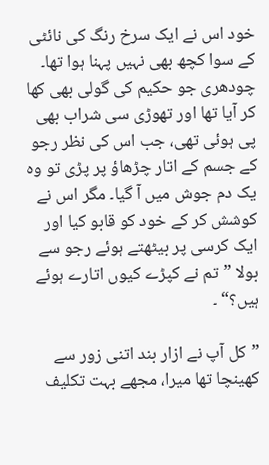خود اس نے ایک سرخ رنگ کی نائٹی کے سوا کچھ بھی نہیں پہنا ہوا تھا۔ چودھری جو حکیم کی گولی بھی کھا کر آیا تھا اور تھوڑی سی شراب بھی پی ہوئی تھی، جب اس کی نظر رجو کے جسم کے اتار چڑھاؤ پر پڑی تو وہ یک دم جوش میں آ گیا۔ مگر اس نے کوشش کر کے خود کو قابو کیا اور ایک کرسی پر بیٹھتے ہوئے رجو سے بولا ”تم نے کپڑے کیوں اتارے ہوئے ہیں؟“ ۔

”کل آپ نے ازار بند اتنی زور سے کھینچا تھا میرا، مجھے بہت تکلیف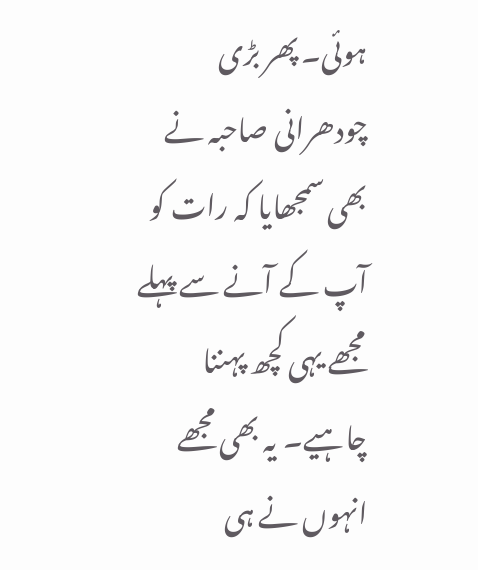ہوئی۔ پھر بڑی چودھرانی صاحبہ نے بھی سمجھایا کہ رات کو آپ کے آنے سے پہلے مجھے یہی کچھ پہننا چاہیے۔ یہ بھی مجھے انہوں نے ہی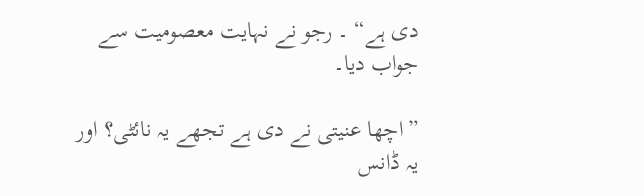دی ہے“ ۔ رجو نے نہایت معصومیت سے جواب دیا۔

”اچھا عنیتی نے دی ہے تجھے یہ نائٹی؟ اور یہ ڈانس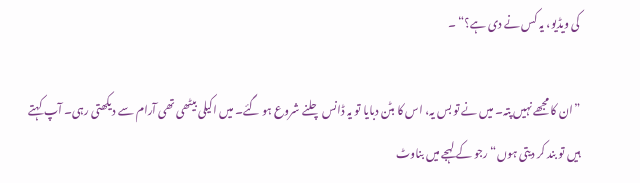کی ویڈیو، یہ کس نے دی ہے؟“ ۔

”ان کا مجھے نہیں پتہ۔ میں نے تو بس یہ، اس کا بٹن دبایا تو یہ ڈانس چلنے شروع ہو گئے۔ میں اکیلی بیٹھی تھی آرام سے دیکھتی رہی۔ آپ کہتے ہیں تو بند کر دیتی ہوں“ رجو کے لہجے میں بناوٹ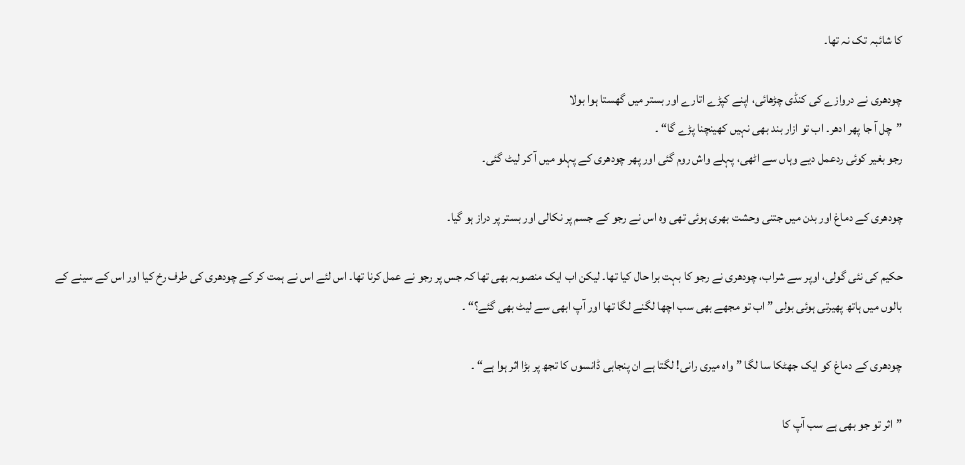کا شائبہ تک نہ تھا۔

چودھری نے دروازے کی کنڈی چڑھائی، اپنے کپڑے اتارے اور بستر میں گھستا ہوا بولا
”چل آ جا پھر ادھر۔ اب تو ازار بند بھی نہیں کھینچنا پڑے گا“ ۔
رجو بغیر کوئی ردعمل دیے وہاں سے اٹھی، پہلے واش روم گئی اور پھر چودھری کے پہلو میں آ کر لیٹ گئی۔

چودھری کے دماغ اور بدن میں جتنی وحشت بھری ہوئی تھی وہ اس نے رجو کے جسم پر نکالی اور بستر پر دراز ہو گیا۔

حکیم کی نئی گولی، اوپر سے شراب، چودھری نے رجو کا بہت برا حال کیا تھا۔ لیکن اب ایک منصوبہ بھی تھا کہ جس پر رجو نے عمل کرنا تھا۔ اس لئے اس نے ہمت کر کے چودھری کی طرف رخ کیا اور اس کے سینے کے بالوں میں ہاتھ پھیرتی ہوئی بولی ”اب تو مجھے بھی سب اچھا لگنے لگا تھا اور آپ ابھی سے لیٹ بھی گئے؟“ ۔

چودھری کے دماغ کو ایک جھٹکا سا لگا ”واہ میری رانی! لگتا ہے ان پنجابی ڈانسوں کا تجھ پر بڑا اثر ہوا ہے“ ۔

”اثر تو جو بھی ہے سب آپ کا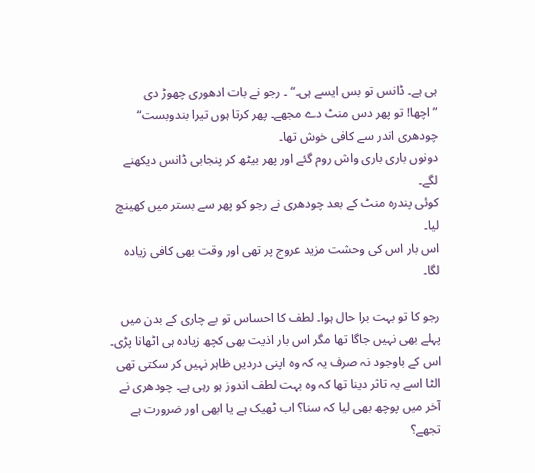ہی ہے۔ ڈانس تو بس ایسے ہی۔“ ۔ رجو نے بات ادھوری چھوڑ دی
”اچھا! تو پھر دس منٹ دے مجھے۔ پھر کرتا ہوں تیرا بندوبست“ چودھری اندر سے کافی خوش تھا۔
دونوں باری باری واش روم گئے اور پھر بیٹھ کر پنجابی ڈانس دیکھنے لگے۔
کوئی پندرہ منٹ کے بعد چودھری نے رجو کو پھر سے بستر میں کھینچ لیا۔
اس بار اس کی وحشت مزید عروج پر تھی اور وقت بھی کافی زیادہ لگا۔

رجو کا تو بہت برا حال ہوا۔ لطف کا احساس تو بے چاری کے بدن میں پہلے بھی نہیں جاگا تھا مگر اس بار اذیت بھی کچھ زیادہ ہی اٹھانا پڑی۔ اس کے باوجود نہ صرف یہ کہ وہ اپنی دردیں ظاہر نہیں کر سکتی تھی الٹا اسے یہ تاثر دینا تھا کہ وہ بہت لطف اندوز ہو رہی ہے۔ چودھری نے آخر میں پوچھ بھی لیا کہ سنا؟ اب ٹھیک ہے یا ابھی اور ضرورت ہے تجھے؟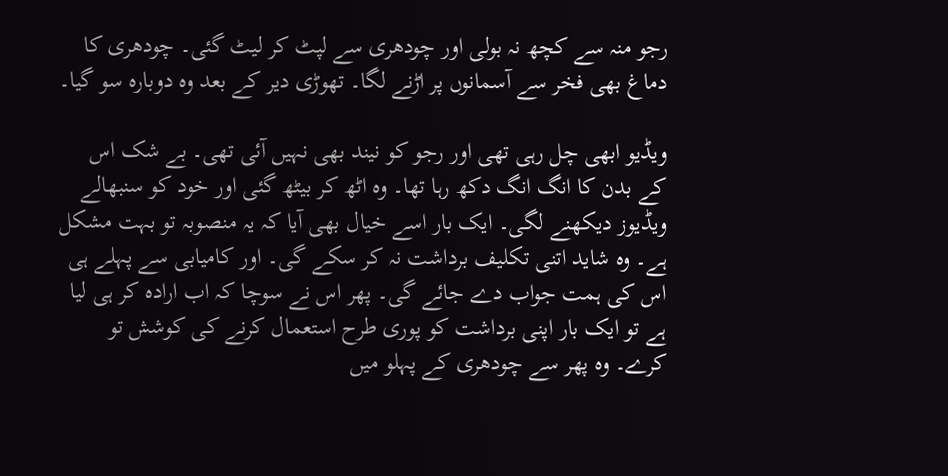رجو منہ سے کچھ نہ بولی اور چودھری سے لپٹ کر لیٹ گئی۔ چودھری کا دماغ بھی فخر سے آسمانوں پر اڑنے لگا۔ تھوڑی دیر کے بعد وہ دوبارہ سو گیا۔

ویڈیو ابھی چل رہی تھی اور رجو کو نیند بھی نہیں آئی تھی۔ بے شک اس کے بدن کا انگ انگ دکھ رہا تھا۔ وہ اٹھ کر بیٹھ گئی اور خود کو سنبھالے ویڈیوز دیکھنے لگی۔ ایک بار اسے خیال بھی آیا کہ یہ منصوبہ تو بہت مشکل ہے۔ وہ شاید اتنی تکلیف برداشت نہ کر سکے گی۔ اور کامیابی سے پہلے ہی اس کی ہمت جواب دے جائے گی۔ پھر اس نے سوچا کہ اب ارادہ کر ہی لیا ہے تو ایک بار اپنی برداشت کو پوری طرح استعمال کرنے کی کوشش تو کرے۔ وہ پھر سے چودھری کے پہلو میں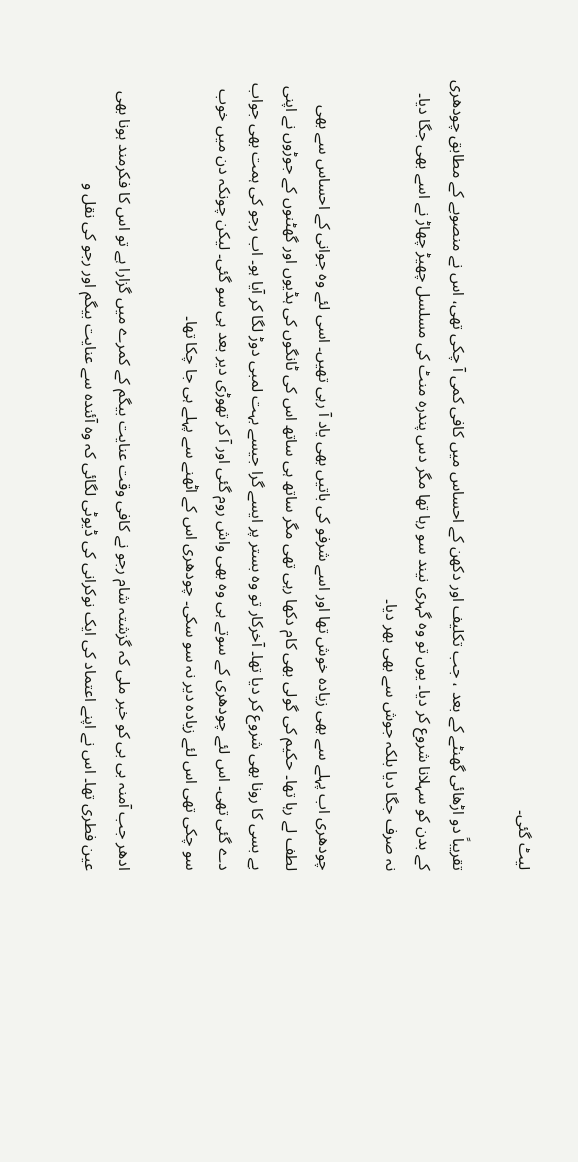لیٹ گئی۔

تقریباً دو اڑھائی گھنٹے کے بعد ، جب تکلیف اور دکھن کے احساس میں کافی کمی آ چکی تھی، اس نے منصوبے کے مطابق چودھری کے بدن کو سہلانا شروع کر دیا۔ یوں تو وہ گہری نیند سو رہا تھا مگر دس پندرہ منٹ کی مسلسل چھیڑ چھاڑ نے اسے بھی جگا دیا۔ نہ صرف جگا دیا بلکہ جوش سے بھی بھر دیا۔

چودھری اب پہلے سے بھی زیادہ خوش تھا اور اسے شرفو کی باتیں بھی یاد آ رہی تھیں۔ اسی لئے وہ جوانی کے احساس سے بھی لطف لے رہا تھا۔ حکیم کی گولی بھی کام دکھا رہی تھی مگر ساتھ ہی ساتھ اس کی ٹانگوں کی ہڈیوں اور گھٹنوں کے جوڑوں نے اپنی بے بسی کا رونا بھی شروع کر دیا تھا۔ آخرکار تو وہ بستر پر ایسے گرا جیسے بہت لمبی دوڑ لگا کر آیا ہو۔ اب رجو کی ہمت بھی جواب دے گئی تھی۔ اس لئے چودھری کے سوتے ہی وہ بھی واش روم گئی اور آ کر تھوڑی دیر بعد ہی سو گئی۔ لیکن چونکہ دن میں خوب سو چکی تھی اس لئے زیادہ دیر نہ سو سکی۔ چودھری اس کے اٹھنے سے پہلے ہی جا چکا تھا۔

ادھر جب آمنہ بی بی کو خبر ملی کہ گزشتہ شام رجو نے کافی وقت عنایت بیگم کے کمرے میں گزارا ہے تو اس کا فکرمند ہونا بھی عین فطری تھا۔ اس نے اپنے اعتماد کی ایک نوکرانی کی ڈیوٹی لگائی کہ وہ آئندہ سے عنایت بیگم اور رجو کی نقل و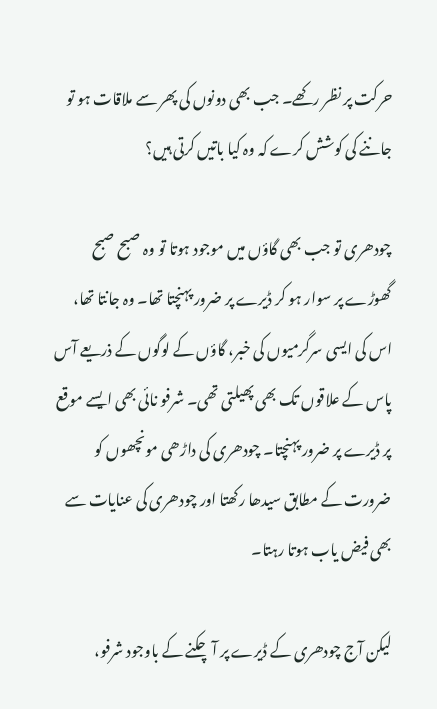حرکت پر نظر رکھے۔ جب بھی دونوں کی پھر سے ملاقات ہو تو جاننے کی کوشش کرے کہ وہ کیا باتیں کرتی ہیں؟

چودھری تو جب بھی گاؤں میں موجود ہوتا تو وہ صبح صبح گھوڑے پر سوار ہو کر ڈیرے پر ضرور پہنچتا تھا۔ وہ جانتا تھا، اس کی ایسی سرگرمیوں کی خبر، گاؤں کے لوگوں کے ذریعے آس پاس کے علاقوں تک بھی پھیلتی تھی۔ شرفو نائی بھی ایسے موقع پر ڈیرے پر ضرور پہنچتا۔ چودھری کی داڑھی مونچھوں کو ضرورت کے مطابق سیدھا رکھتا اور چودھری کی عنایات سے بھی فیض یاب ہوتا رہتا۔

لیکن آج چودھری کے ڈیرے پر آ چکنے کے باوجود شرفو،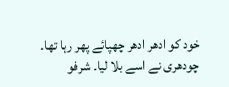خود کو ادھر ادھر چھپائے پھر رہا تھا۔ چودھری نے اسے بلا لیا۔ شرفو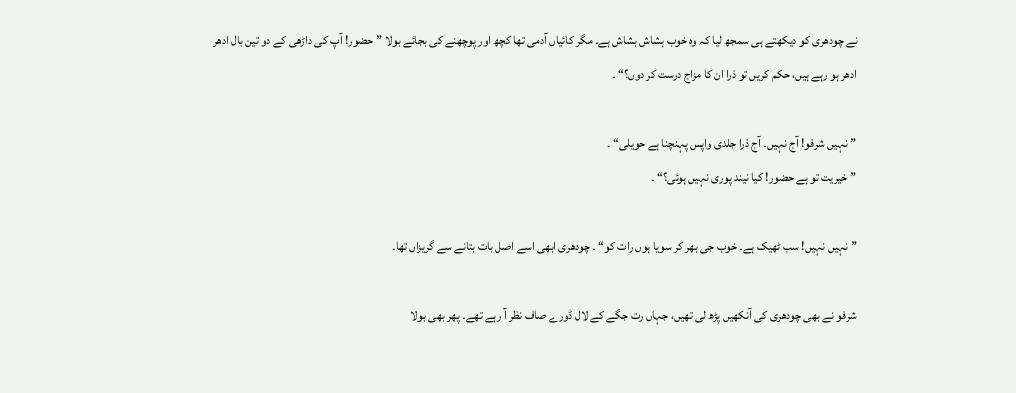نے چودھری کو دیکھتے ہی سمجھ لیا کہ وہ خوب ہشاش بشاش ہے۔ مگر کائیاں آدمی تھا کچھ اور پوچھنے کی بجائے بولا ”حضور! آپ کی داڑھی کے دو تین بال ادھر ادھر ہو رہے ہیں، حکم کریں تو ذرا ان کا مزاج درست کر دوں؟“ ۔

”نہیں شرفو! آج نہیں۔ آج ذرا جلدی واپس پہنچنا ہے حویلی“ ۔
”خیریت تو ہے حضور! کیا نیند پوری نہیں ہوئی؟“ ۔

”نہیں نہیں! سب ٹھیک ہے۔ خوب جی بھر کر سویا ہوں رات کو“ ۔ چودھری ابھی اسے اصل بات بتانے سے گریزاں تھا۔

شرفو نے بھی چودھری کی آنکھیں پڑھ لی تھیں، جہاں رت جگے کے لال ڈورے صاف نظر آ رہے تھے۔ پھر بھی بولا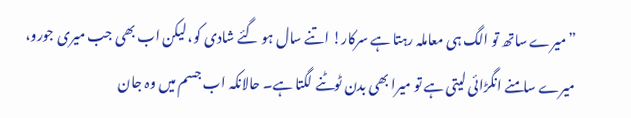”میرے ساتھ تو الگ ہی معاملہ رہتا ہے سرکار! اتنے سال ہو گئے شادی کو، لیکن اب بھی جب میری جورو، میرے سامنے انگڑائی لیتی ہے تو میرا بھی بدن ٹوٹنے لگتا ہے۔ حالانکہ اب جسم میں وہ جان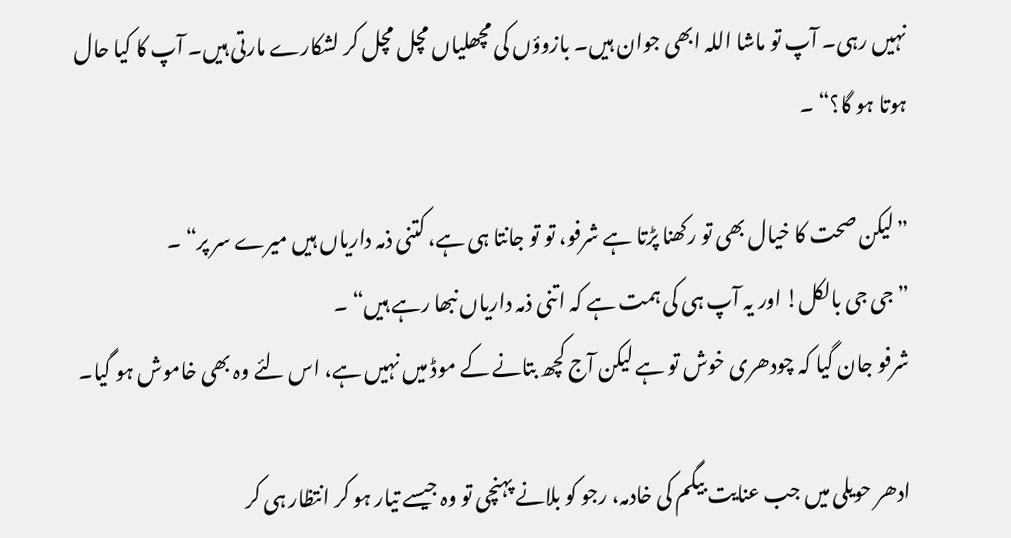نہیں رہی۔ آپ تو ماشا اللہ ابھی جوان ہیں۔ بازوؤں کی مچھلیاں مچل مچل کر لشکارے مارتی ہیں۔ آپ کا کیا حال ہوتا ہو گا؟“ ۔

”لیکن صحت کا خیال بھی تو رکھنا پڑتا ہے شرفو، تو تو جانتا ہی ہے، کتنی ذمہ داریاں ہیں میرے سر پر“ ۔
”جی جی بالکل! اور یہ آپ ہی کی ہمت ہے کہ اتنی ذمہ داریاں نبھا رہے ہیں“ ۔
شرفو جان گیا کہ چودھری خوش تو ہے لیکن آج کچھ بتانے کے موڈ میں نہیں ہے، اس لئے وہ بھی خاموش ہو گیا۔

ادھر حویلی میں جب عنایت بیگم کی خادمہ، رجو کو بلانے پہنچی تو وہ جیسے تیار ہو کر انتظار ہی کر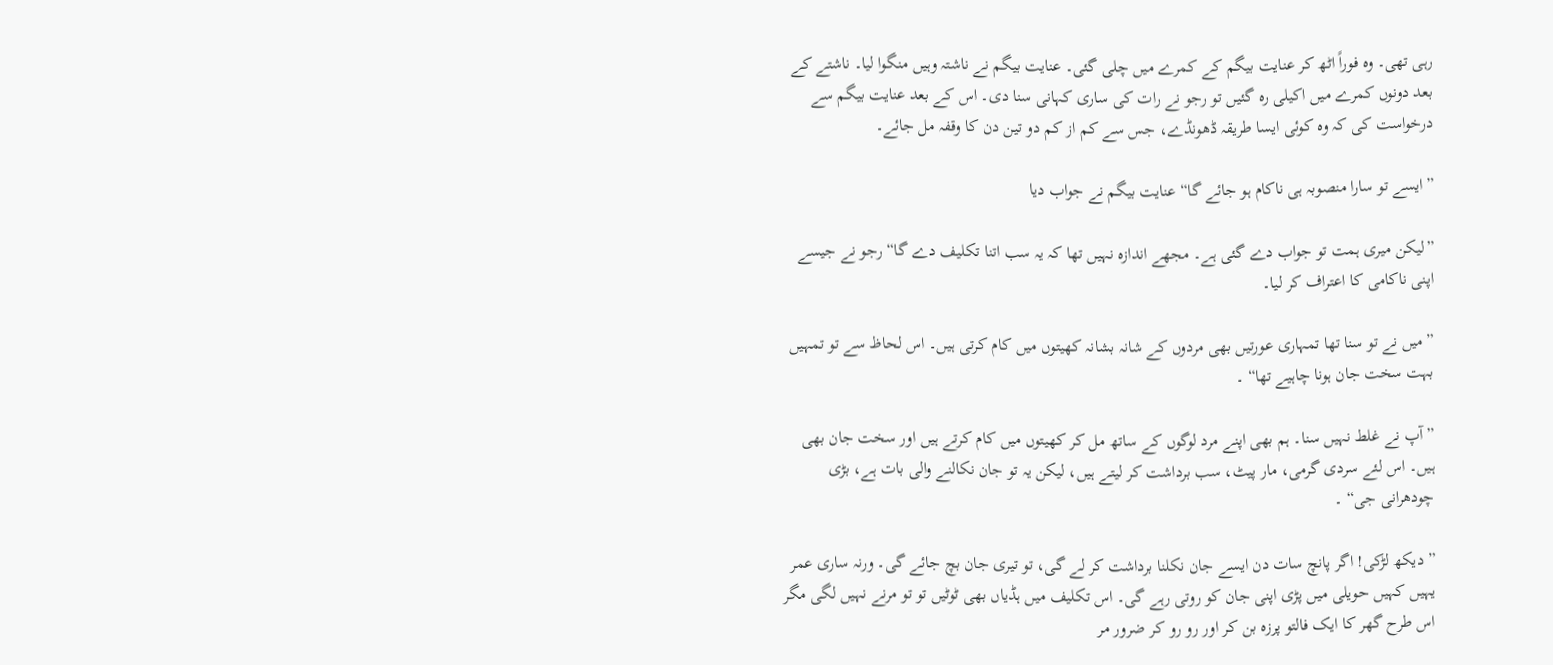رہی تھی۔ وہ فوراً اٹھ کر عنایت بیگم کے کمرے میں چلی گئی۔ عنایت بیگم نے ناشتہ وہیں منگوا لیا۔ ناشتے کے بعد دونوں کمرے میں اکیلی رہ گئیں تو رجو نے رات کی ساری کہانی سنا دی۔ اس کے بعد عنایت بیگم سے درخواست کی کہ وہ کوئی ایسا طریقہ ڈھونڈے، جس سے کم از کم دو تین دن کا وقفہ مل جائے۔

”ایسے تو سارا منصوبہ ہی ناکام ہو جائے گا“ عنایت بیگم نے جواب دیا

”لیکن میری ہمت تو جواب دے گئی ہے۔ مجھے اندازہ نہیں تھا کہ یہ سب اتنا تکلیف دے گا“ رجو نے جیسے اپنی ناکامی کا اعتراف کر لیا۔

”میں نے تو سنا تھا تمہاری عورتیں بھی مردوں کے شانہ بشانہ کھیتوں میں کام کرتی ہیں۔ اس لحاظ سے تو تمہیں بہت سخت جان ہونا چاہیے تھا“ ۔

”آپ نے غلط نہیں سنا۔ ہم بھی اپنے مرد لوگوں کے ساتھ مل کر کھیتوں میں کام کرتے ہیں اور سخت جان بھی ہیں۔ اس لئے سردی گرمی، مار پیٹ، سب برداشت کر لیتے ہیں، لیکن یہ تو جان نکالنے والی بات ہے، بڑی چودھرانی جی“ ۔

”دیکھ لڑکی! اگر پانچ سات دن ایسے جان نکلنا برداشت کر لے گی، تو تیری جان بچ جائے گی۔ ورنہ ساری عمر یہیں کہیں حویلی میں پڑی اپنی جان کو روتی رہے گی۔ اس تکلیف میں ہڈیاں بھی ٹوٹیں تو تو مرنے نہیں لگی مگر اس طرح گھر کا ایک فالتو پرزہ بن کر اور رو رو کر ضرور مر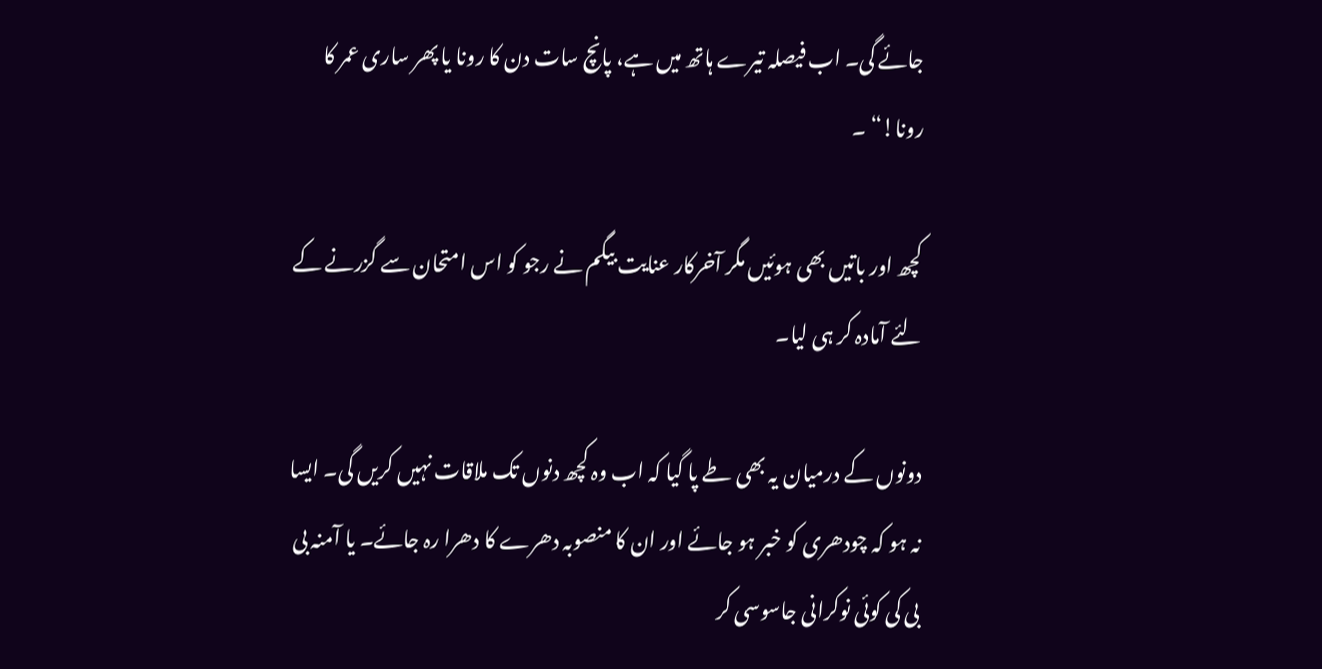جائے گی۔ اب فیصلہ تیرے ہاتھ میں ہے، پانچ سات دن کا رونا یا پھر ساری عمر کا رونا!“ ۔

کچھ اور باتیں بھی ہوئیں مگر آخرکار عنایت بیگم نے رجو کو اس امتحان سے گزرنے کے لئے آمادہ کر ہی لیا۔

دونوں کے درمیان یہ بھی طے پا گیا کہ اب وہ کچھ دنوں تک ملاقات نہیں کریں گی۔ ایسا نہ ہو کہ چودھری کو خبر ہو جائے اور ان کا منصوبہ دھرے کا دھرا رہ جائے۔ یا آمنہ بی بی کی کوئی نوکرانی جاسوسی کر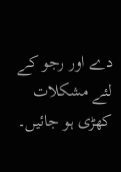دے اور رجو کے لئے مشکلات کھڑی ہو جائیں۔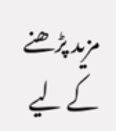مزید پڑھنے کے لیے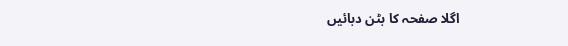اگلا صفحہ کا بٹن دبائیں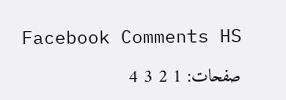Facebook Comments HS

صفحات: 1 2 3 4